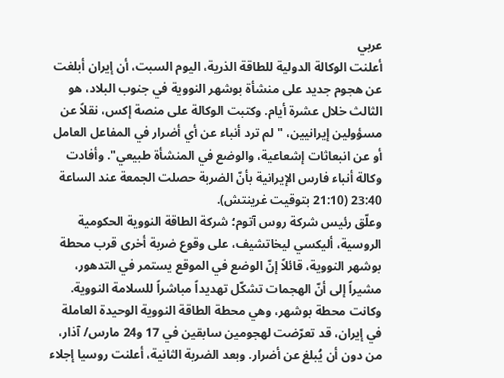عربي
أعلنت الوكالة الدولية للطاقة الذرية، اليوم السبت، أن إيران أبلغت عن هجوم جديد على منشأة بوشهر النووية في جنوب البلاد، هو الثالث خلال عشرة أيام. وكتبت الوكالة على منصة إكس، نقلاً عن مسؤولين إيرانيين، "لم ترد أنباء عن أي أضرار في المفاعل العامل أو عن انبعاثات إشعاعية، والوضع في المنشأة طبيعي". وأفادت وكالة أنباء فارس الإيرانية بأنّ الضربة حصلت الجمعة عند الساعة 23:40 (21:10 بتوقيت غرينتش).
وعلّق رئيس شركة روس آتوم؛ شركة الطاقة النووية الحكومية الروسية، أليكسي ليخاتشيف، على وقوع ضربة أخرى قرب محطة بوشهر النووية، قائلاً إنّ الوضع في الموقع يستمر في التدهور، مشيراً إلى أنّ الهجمات تشكّل تهديداً مباشراً للسلامة النووية. وكانت محطة بوشهر، وهي محطة الطاقة النووية الوحيدة العاملة في إيران، قد تعرّضت لهجومين سابقين في 17 و24 مارس/ آذار، من دون أن يُبلغ عن أضرار. وبعد الضربة الثانية، أعلنت روسيا إجلاء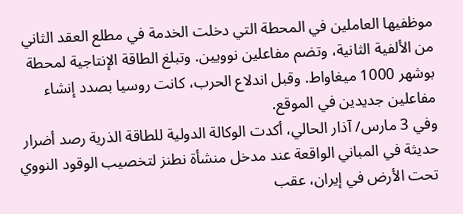موظفيها العاملين في المحطة التي دخلت الخدمة في مطلع العقد الثاني من الألفية الثانية، وتضم مفاعلين نوويين. وتبلغ الطاقة الإنتاجية لمحطة بوشهر 1000 ميغاواط. وقبل اندلاع الحرب، كانت روسيا بصدد إنشاء مفاعلين جديدين في الموقع.
وفي 3 مارس/ آذار الحالي، أكدت الوكالة الدولية للطاقة الذرية رصد أضرار حديثة في المباني الواقعة عند مدخل منشأة نطنز لتخصيب الوقود النووي تحت الأرض في إيران، عقب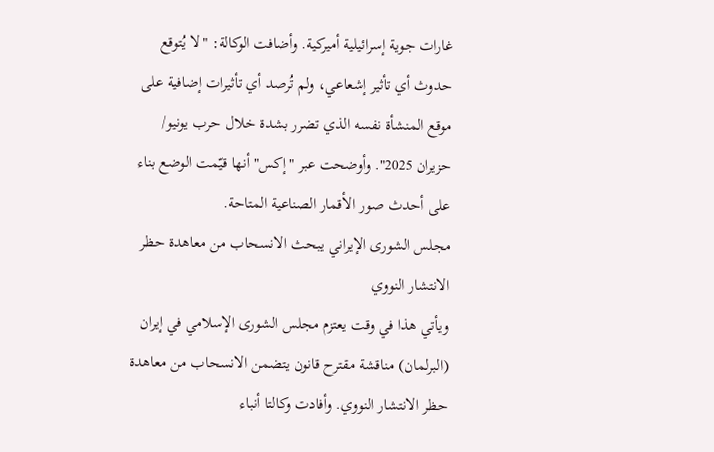غارات جوية إسرائيلية أميركية. وأضافت الوكالة: "لا يُتوقع حدوث أي تأثير إشعاعي، ولم تُرصد أي تأثيرات إضافية على موقع المنشأة نفسه الذي تضرر بشدة خلال حرب يونيو/ حزيران 2025". وأوضحت عبر "إكس" أنها قيّمت الوضع بناء على أحدث صور الأقمار الصناعية المتاحة.
مجلس الشورى الإيراني يبحث الانسحاب من معاهدة حظر الانتشار النووي
ويأتي هذا في وقت يعتزم مجلس الشورى الإسلامي في إيران (البرلمان) مناقشة مقترح قانون يتضمن الانسحاب من معاهدة حظر الانتشار النووي. وأفادت وكالتا أنباء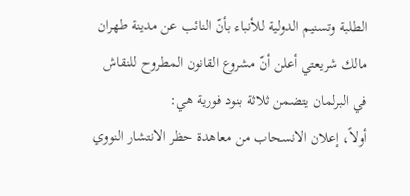الطلبة وتسنيم الدولية للأنباء بأنّ النائب عن مدينة طهران مالك شريعتي أعلن أنّ مشروع القانون المطروح للنقاش في البرلمان يتضمن ثلاثة بنود فورية هي:
أولاً، إعلان الانسحاب من معاهدة حظر الانتشار النووي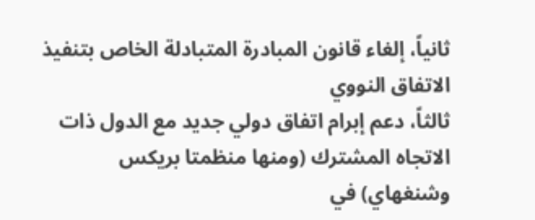ثانياً، إلغاء قانون المبادرة المتبادلة الخاص بتنفيذ الاتفاق النووي
ثالثاً، دعم إبرام اتفاق دولي جديد مع الدول ذات الاتجاه المشترك (ومنها منظمتا بريكس وشنغهاي) في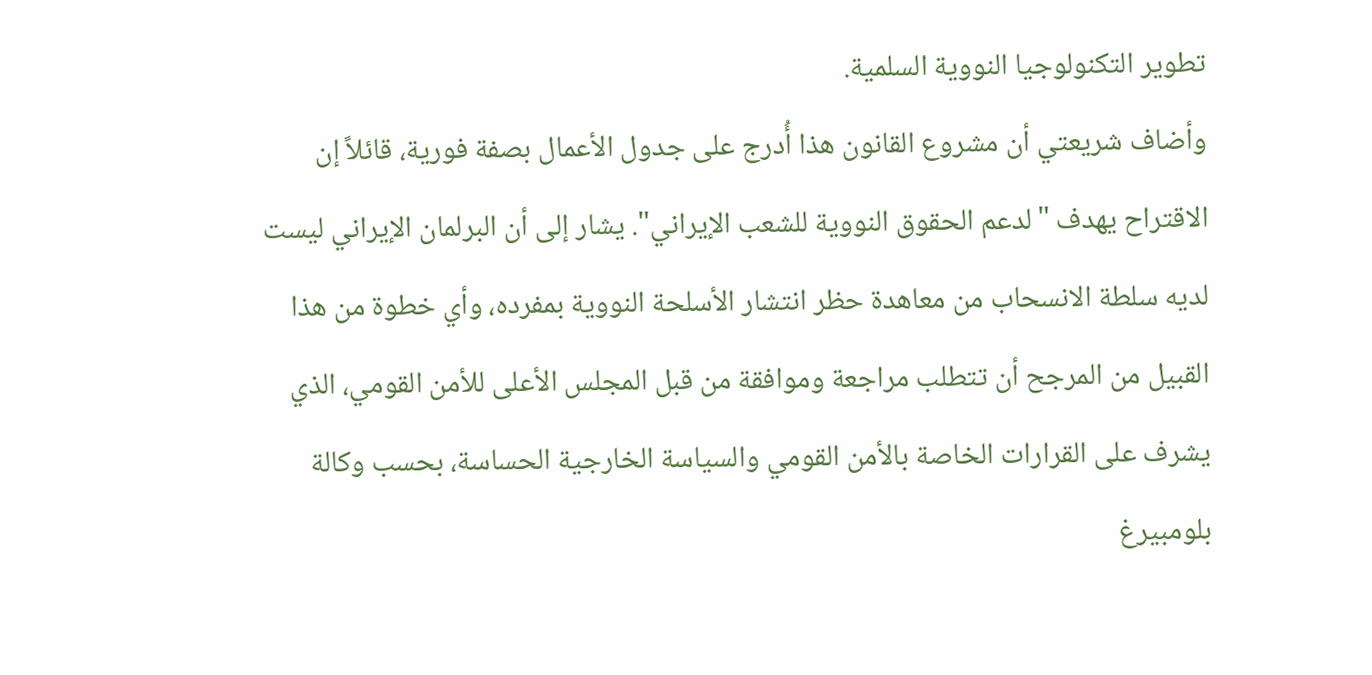تطوير التكنولوجيا النووية السلمية.
وأضاف شريعتي أن مشروع القانون هذا أُدرج على جدول الأعمال بصفة فورية، قائلاً إن الاقتراح يهدف "لدعم الحقوق النووية للشعب الإيراني". يشار إلى أن البرلمان الإيراني ليست لديه سلطة الانسحاب من معاهدة حظر انتشار الأسلحة النووية بمفرده، وأي خطوة من هذا القبيل من المرجح أن تتطلب مراجعة وموافقة من قبل المجلس الأعلى للأمن القومي، الذي يشرف على القرارات الخاصة بالأمن القومي والسياسة الخارجية الحساسة، بحسب وكالة بلومبيرغ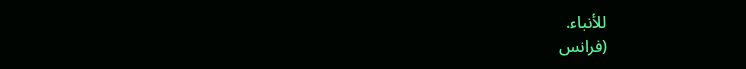للأنباء.
(فرانس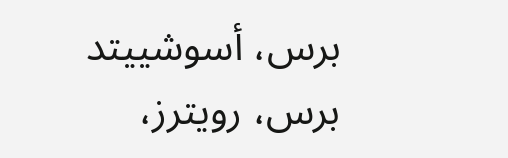برس، أسوشييتد برس، رويترز،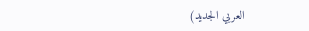العربي الجديد)